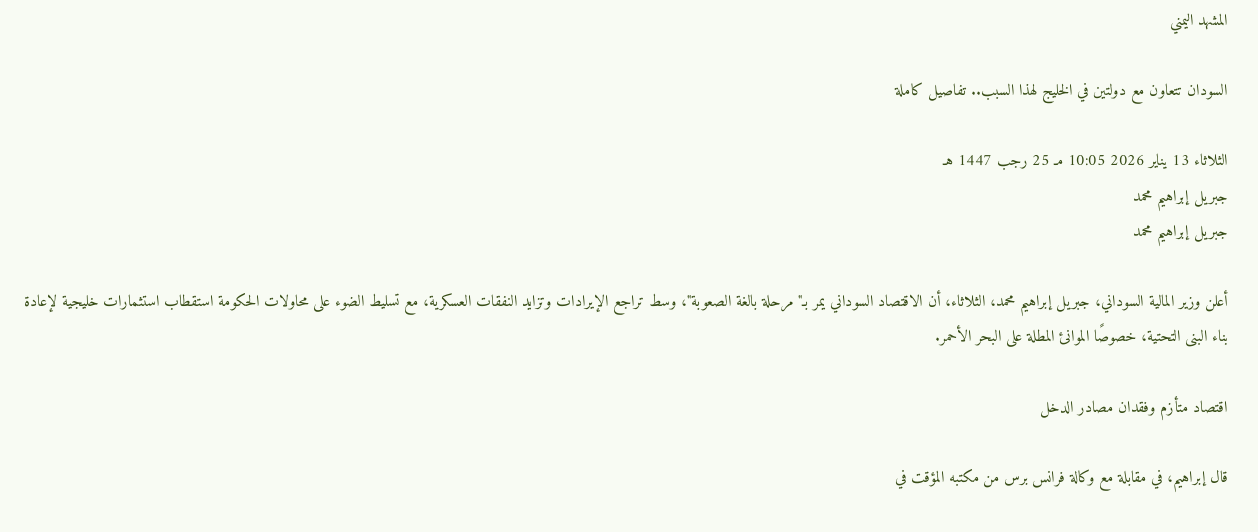المشهد اليمني

السودان تتعاون مع دولتين في الخليج لهذا السبب.. تفاصيل كاملة

الثلاثاء 13 يناير 2026 10:05 مـ 25 رجب 1447 هـ
جبريل إبراهيم محمد
جبريل إبراهيم محمد

أعلن وزير المالية السوداني، جبريل إبراهيم محمد، الثلاثاء، أن الاقتصاد السوداني يمر بـ"مرحلة بالغة الصعوبة"، وسط تراجع الإيرادات وتزايد النفقات العسكرية، مع تسليط الضوء على محاولات الحكومة استقطاب استثمارات خليجية لإعادة بناء البنى التحتية، خصوصًا الموانئ المطلة على البحر الأحمر.

اقتصاد متأزم وفقدان مصادر الدخل

قال إبراهيم، في مقابلة مع وكالة فرانس برس من مكتبه المؤقت في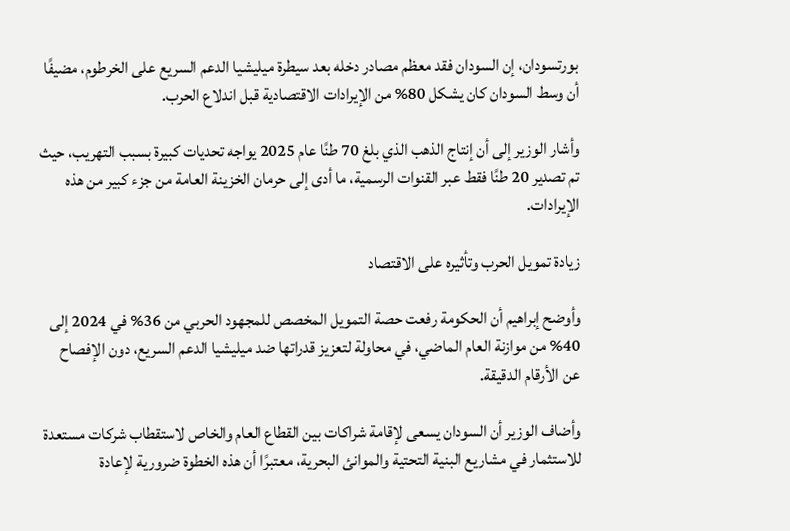بورتسودان، إن السودان فقد معظم مصادر دخله بعد سيطرة ميليشيا الدعم السريع على الخرطوم، مضيفًا أن وسط السودان كان يشكل 80% من الإيرادات الاقتصادية قبل اندلاع الحرب.

وأشار الوزير إلى أن إنتاج الذهب الذي بلغ 70 طنًا عام 2025 يواجه تحديات كبيرة بسبب التهريب، حيث تم تصدير 20 طنًا فقط عبر القنوات الرسمية، ما أدى إلى حرمان الخزينة العامة من جزء كبير من هذه الإيرادات.

زيادة تمويل الحرب وتأثيره على الاقتصاد

وأوضح إبراهيم أن الحكومة رفعت حصة التمويل المخصص للمجهود الحربي من 36% في 2024 إلى 40% من موازنة العام الماضي، في محاولة لتعزيز قدراتها ضد ميليشيا الدعم السريع، دون الإفصاح عن الأرقام الدقيقة.

وأضاف الوزير أن السودان يسعى لإقامة شراكات بين القطاع العام والخاص لاستقطاب شركات مستعدة للاستثمار في مشاريع البنية التحتية والموانئ البحرية، معتبرًا أن هذه الخطوة ضرورية لإعادة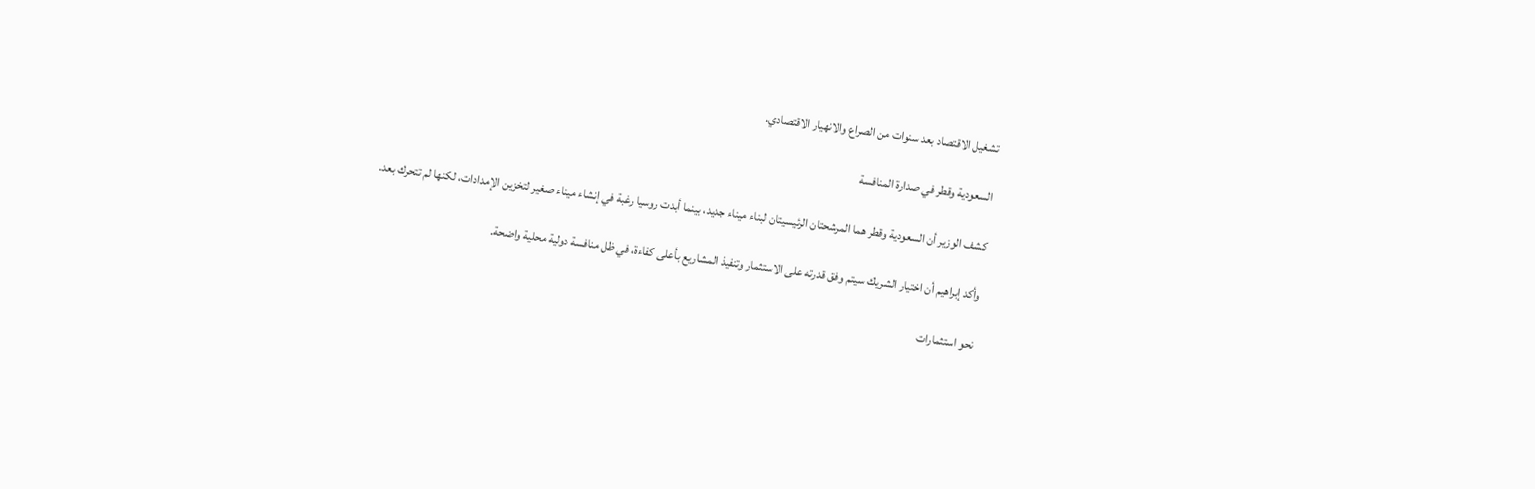تشغيل الاقتصاد بعد سنوات من الصراع والانهيار الاقتصادي.

السعودية وقطر في صدارة المنافسة

كشف الوزير أن السعودية وقطر هما المرشحتان الرئيسيتان لبناء ميناء جديد، بينما أبدت روسيا رغبة في إنشاء ميناء صغير لتخزين الإمدادات، لكنها لم تتحرك بعد.

وأكد إبراهيم أن اختيار الشريك سيتم وفق قدرته على الاستثمار وتنفيذ المشاريع بأعلى كفاءة، في ظل منافسة دولية محلية واضحة.

نحو استثمارات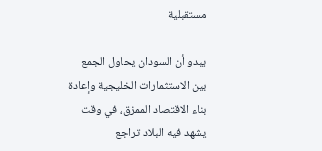مستقبلية

يبدو أن السودان يحاول الجمع بين الاستثمارات الخليجية وإعادة بناء الاقتصاد الممزق، في وقت يشهد فيه البلاد تراجع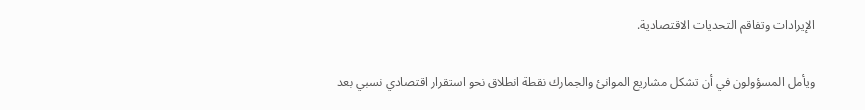الإيرادات وتفاقم التحديات الاقتصادية.

ويأمل المسؤولون في أن تشكل مشاريع الموانئ والجمارك نقطة انطلاق نحو استقرار اقتصادي نسبي بعد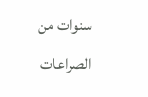سنوات من الصراعات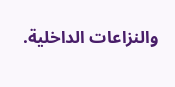والنزاعات الداخلية.